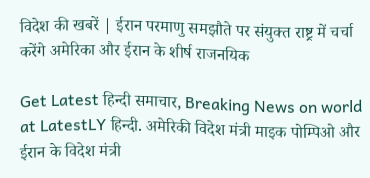विदेश की खबरें | ईरान परमाणु समझौते पर संयुक्त राष्ट्र में चर्चा करेंगे अमेरिका और ईरान के शीर्ष राजनयिक

Get Latest हिन्दी समाचार, Breaking News on world at LatestLY हिन्दी. अमेरिकी विदेश मंत्री माइक पोम्पिओ और ईरान के विदेश मंत्री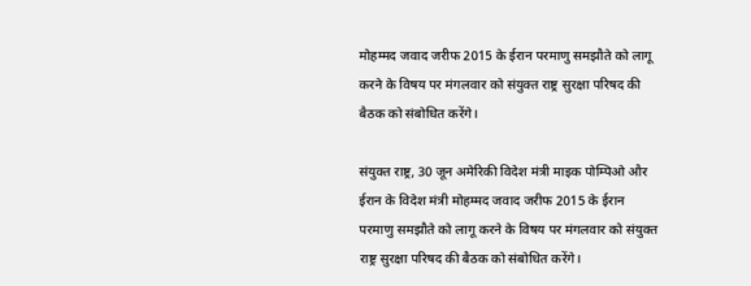मोहम्मद जवाद जरीफ 2015 के ईरान परमाणु समझौते को लागू करने के विषय पर मंगलवार को संयुक्त राष्ट्र सुरक्षा परिषद की बैठक को संबोधित करेंगे।

संयुक्त राष्ट्र, 30 जून अमेरिकी विदेश मंत्री माइक पोम्पिओ और ईरान के विदेश मंत्री मोहम्मद जवाद जरीफ 2015 के ईरान परमाणु समझौते को लागू करने के विषय पर मंगलवार को संयुक्त राष्ट्र सुरक्षा परिषद की बैठक को संबोधित करेंगे।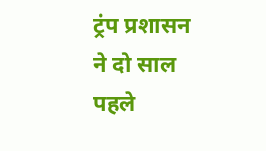ट्रंप प्रशासन ने दो साल पहले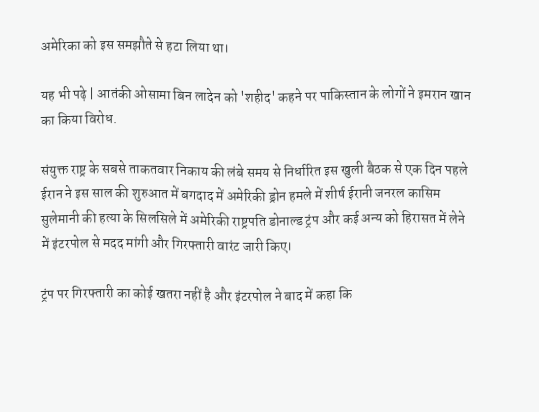अमेरिका को इस समझौते से हटा लिया था।

यह भी पढ़े | आतंकी ओसामा बिन लादेन को 'शहीद' कहने पर पाकिस्तान के लोगों ने इमरान खान का किया विरोध.

संयुक्त राष्ट्र के सबसे ताकतवार निकाय की लंबे समय से निर्धारित इस खुली बैठक से एक दिन पहले ईरान ने इस साल की शुरुआत में बगदाद में अमेरिकी ड्रोन हमले में शीर्ष ईरानी जनरल कासिम सुलेमानी की हत्या के सिलसिले में अमेरिकी राष्ट्रपति डोनाल्ड ट्रंप और कई अन्य को हिरासत में लेने में इंटरपोल से मदद मांगी और गिरफ्तारी वारंट जारी किए।

ट्रंप पर गिरफ्तारी का कोई खतरा नहीं है और इंटरपोल ने बाद में कहा कि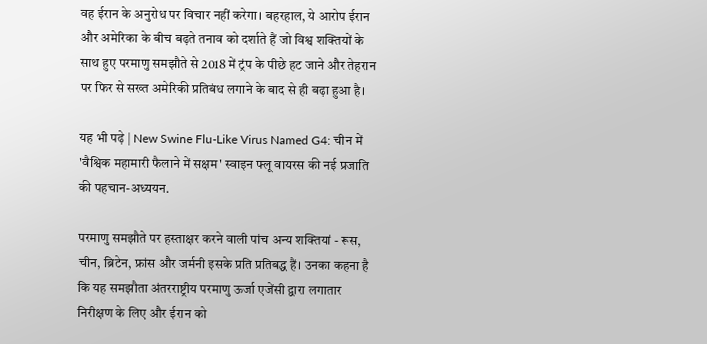वह ईरान के अनुरोध पर विचार नहीं करेगा। बहरहाल, ये आरोप ईरान और अमेरिका के बीच बढ़ते तनाव को दर्शाते हैं जो विश्व शक्तियों के साथ हुए परमाणु समझौते से 2018 में ट्रंप के पीछे हट जाने और तेहरान पर फिर से सख्त अमेरिकी प्रतिबंध लगाने के बाद से ही बढ़ा हुआ है।

यह भी पढ़े | New Swine Flu-Like Virus Named G4: चीन में 'वैश्विक महामारी फैलाने में सक्षम' स्वाइन फ्लू वायरस की नई प्रजाति की पहचान-अध्ययन.

परमाणु समझौते पर हस्ताक्षर करने वाली पांच अन्य शक्तियां - रूस, चीन, ब्रिटेन, फ्रांस और जर्मनी इसके प्रति प्रतिबद्ध हैं। उनका कहना है कि यह समझौता अंतरराष्ट्रीय परमाणु ऊर्जा एजेंसी द्वारा लगातार निरीक्षण के लिए और ईरान को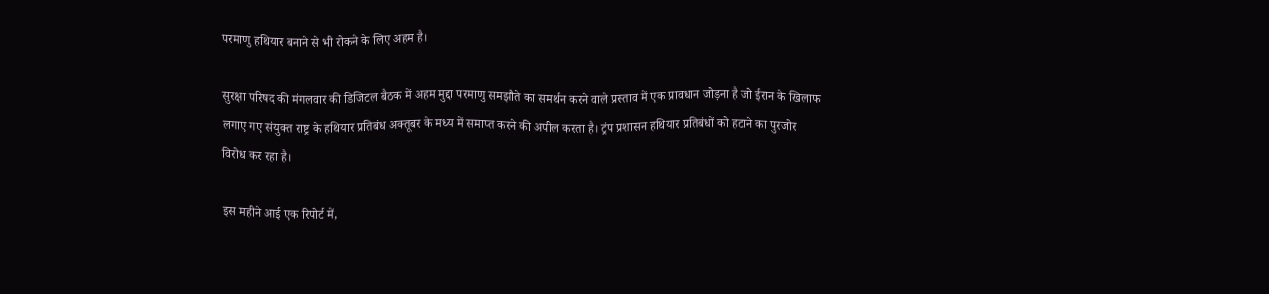परमाणु हथियार बनाने से भी रोकने के लिए अहम है।

सुरक्षा परिषद की मंगलवार की डिजिटल बैठक में अहम मुद्दा परमाणु समझौते का समर्थन करने वाले प्रस्ताव में एक प्रावधान जोड़ना है जो ईरान के खिलाफ लगाए गए संयुक्त राष्ट्र के हथियार प्रतिबंध अक्तूबर के मध्य में समाप्त करने की अपील करता है। ट्रंप प्रशासन हथियार प्रतिबंधों को हटाने का पुरजोर विरोध कर रहा है।

इस महीने आई एक रिपोर्ट में,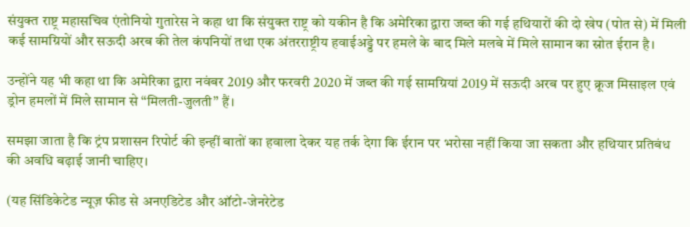संयुक्त राष्ट्र महासचिव एंतोनियो गुतारेस ने कहा था कि संयुक्त राष्ट्र को यकीन है कि अमेरिका द्वारा जब्त की गई हथियारों की दो खेप (पोत से) में मिली कई सामग्रियों और सऊदी अरब की तेल कंपनियों तथा एक अंतरराष्ट्रीय हवाईअड्डे पर हमले के बाद मिले मलबे में मिले सामान का स्रोत ईरान है।

उन्होंने यह भी कहा था कि अमेरिका द्वारा नवंबर 2019 और फरवरी 2020 में जब्त की गई सामग्रियां 2019 में सऊदी अरब पर हुए क्रूज मिसाइल एवं ड्रोन हमलों में मिले सामान से “मिलती-जुलती” हैं।

समझा जाता है कि ट्रंप प्रशासन रिपोर्ट की इन्हीं बातों का हवाला देकर यह तर्क देगा कि ईरान पर भरोसा नहीं किया जा सकता और हथियार प्रतिबंध की अवधि बढ़ाई जानी चाहिए।

(यह सिंडिकेटेड न्यूज़ फीड से अनएडिटेड और ऑटो-जेनरेटेड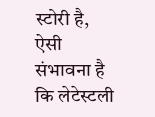स्टोरी है, ऐसी संभावना है कि लेटेस्टली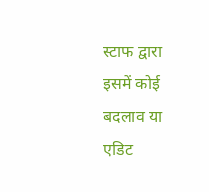स्टाफ द्वारा इसमें कोई बदलाव या एडिट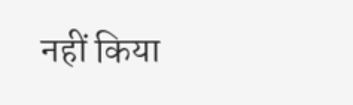नहीं किया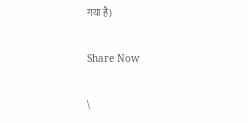गया है)

Share Now

\